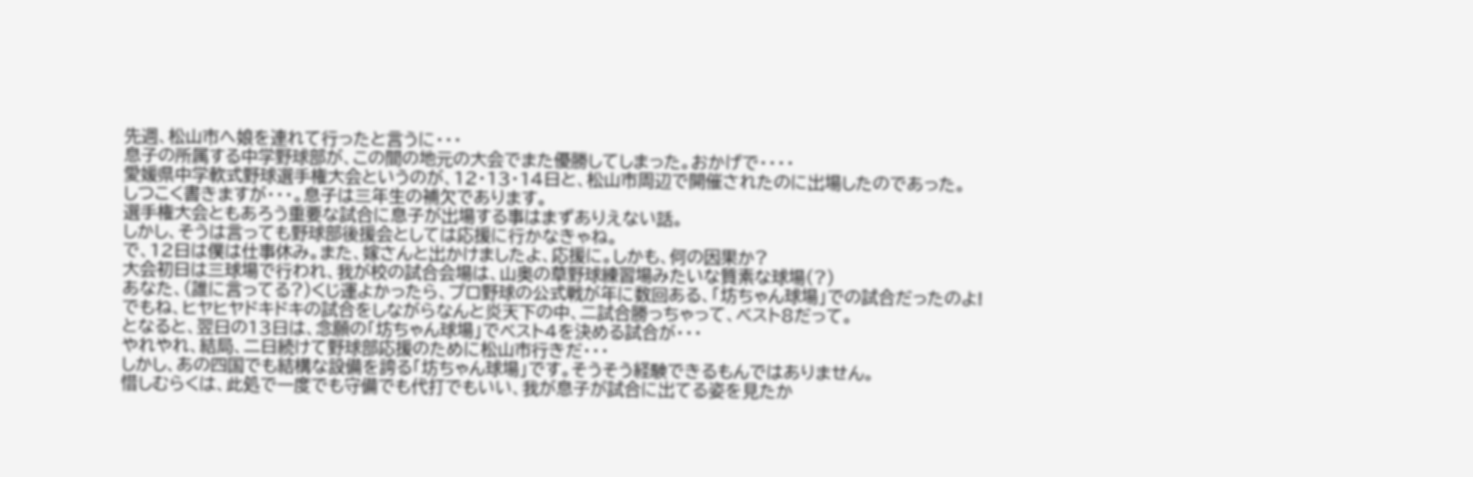先週、松山市へ娘を連れて行ったと言うに・・・
息子の所属する中学野球部が、この間の地元の大会でまた優勝してしまった。おかげで・・・・
愛媛県中学軟式野球選手権大会というのが、12・13・14日と、松山市周辺で開催されたのに出場したのであった。
しつこく書きますが・・・。息子は三年生の補欠であります。
選手権大会ともあろう重要な試合に息子が出場する事はまずありえない話。
しかし、そうは言っても野球部後援会としては応援に行かなきゃね。
で、12日は僕は仕事休み。また、嫁さんと出かけましたよ、応援に。しかも、何の因果か?
大会初日は三球場で行われ、我が校の試合会場は、山奥の草野球練習場みたいな質素な球場(?)
あなた、(誰に言ってる?)くじ運よかったら、プロ野球の公式戦が年に数回ある、「坊ちゃん球場」での試合だったのよ!
でもね、ヒヤヒヤドキドキの試合をしながらなんと炎天下の中、二試合勝っちゃって、ベスト8だって。
となると、翌日の13日は、念願の「坊ちゃん球場」でベスト4を決める試合が・・・
やれやれ、結局、二日続けて野球部応援のために松山市行きだ・・・
しかし、あの四国でも結構な設備を誇る「坊ちゃん球場」です。そうそう経験できるもんではありません。
惜しむらくは、此処で一度でも守備でも代打でもいい、我が息子が試合に出てる姿を見たか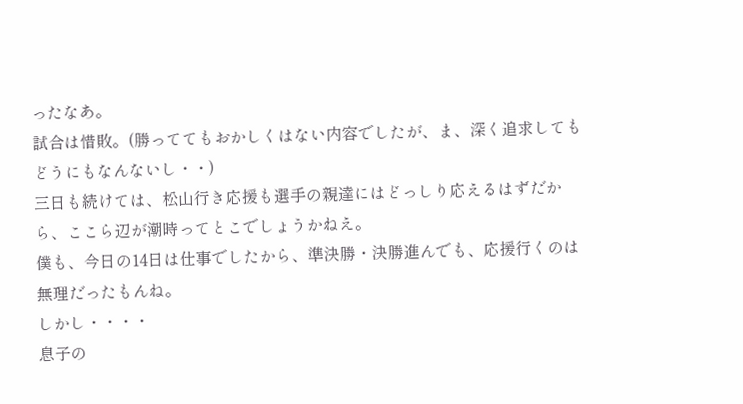ったなあ。
試合は惜敗。(勝っててもおかしくはない内容でしたが、ま、深く追求してもどうにもなんないし・・)
三日も続けては、松山行き応援も選手の親達にはどっしり応えるはずだから、ここら辺が潮時ってとこでしょうかねえ。
僕も、今日の14日は仕事でしたから、準決勝・決勝進んでも、応援行くのは無理だったもんね。
しかし・・・・
息子の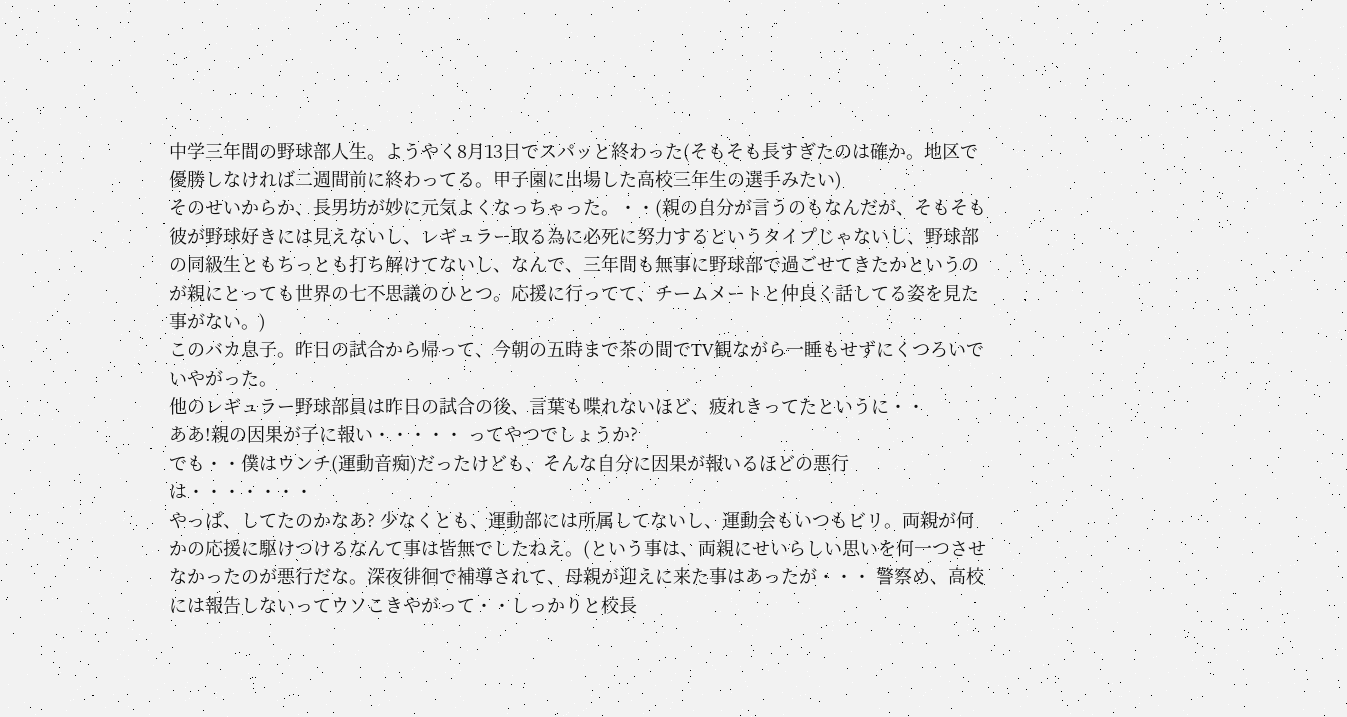中学三年間の野球部人生。ようやく8月13日でスパッと終わった(そもそも長すぎたのは確か。地区で優勝しなければ二週間前に終わってる。甲子園に出場した高校三年生の選手みたい)
そのせいからか、長男坊が妙に元気よくなっちゃった。・・(親の自分が言うのもなんだが、そもそも彼が野球好きには見えないし、レギュラー取る為に必死に努力するというタイプじゃないし、野球部の同級生ともちっとも打ち解けてないし、なんで、三年間も無事に野球部で過ごせてきたかというのが親にとっても世界の七不思議のひとつ。応援に行ってて、チームメートと仲良く話してる姿を見た事がない。)
このバカ息子。昨日の試合から帰って、今朝の五時まで茶の間でTV観ながら一睡もせずにくつろいでいやがった。
他のレギュラー野球部員は昨日の試合の後、言葉も喋れないほど、疲れきってたというに・・
ああ!親の因果が子に報い・・・・・ ってやつでしょうか?
でも・・僕はウンチ(運動音痴)だったけども、そんな自分に因果が報いるほどの悪行は・・・・・・・
やっぱ、してたのかなあ? 少なくとも、運動部には所属してないし、運動会もいつもビリ。両親が何かの応援に駆けつけるなんて事は皆無でしたねえ。(という事は、両親にせいらしい思いを何一つさせなかったのが悪行だな。深夜徘徊で補導されて、母親が迎えに来た事はあったが・・・ 警察め、高校には報告しないってウソこきやがって・・しっかりと校長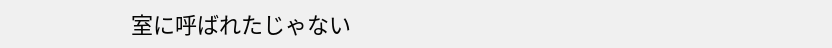室に呼ばれたじゃない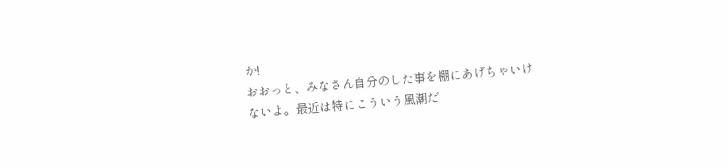か!
おおっと、みなさん自分のした事を棚にあげちゃいけないよ。最近は特にこういう風潮だ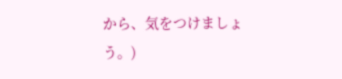から、気をつけましょう。)